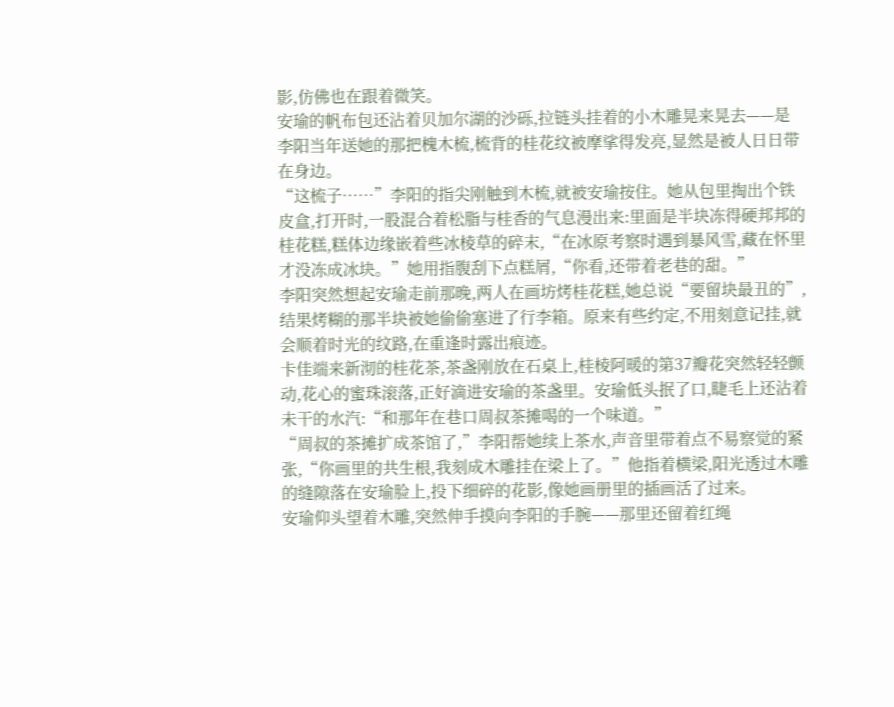影,仿佛也在跟着微笑。
安瑜的帆布包还沾着贝加尔湖的沙砾,拉链头挂着的小木雕晃来晃去——是李阳当年送她的那把槐木梳,梳背的桂花纹被摩挲得发亮,显然是被人日日带在身边。
“这梳子……”李阳的指尖刚触到木梳,就被安瑜按住。她从包里掏出个铁皮盒,打开时,一股混合着松脂与桂香的气息漫出来:里面是半块冻得硬邦邦的桂花糕,糕体边缘嵌着些冰棱草的碎末,“在冰原考察时遇到暴风雪,藏在怀里才没冻成冰块。”她用指腹刮下点糕屑,“你看,还带着老巷的甜。”
李阳突然想起安瑜走前那晚,两人在画坊烤桂花糕,她总说“要留块最丑的”,结果烤糊的那半块被她偷偷塞进了行李箱。原来有些约定,不用刻意记挂,就会顺着时光的纹路,在重逢时露出痕迹。
卡佳端来新沏的桂花茶,茶盏刚放在石桌上,桂棱阿暖的第37瓣花突然轻轻颤动,花心的蜜珠滚落,正好滴进安瑜的茶盏里。安瑜低头抿了口,睫毛上还沾着未干的水汽:“和那年在巷口周叔茶摊喝的一个味道。”
“周叔的茶摊扩成茶馆了,”李阳帮她续上茶水,声音里带着点不易察觉的紧张,“你画里的共生根,我刻成木雕挂在梁上了。”他指着横梁,阳光透过木雕的缝隙落在安瑜脸上,投下细碎的花影,像她画册里的插画活了过来。
安瑜仰头望着木雕,突然伸手摸向李阳的手腕——那里还留着红绳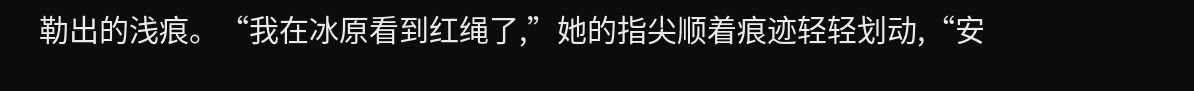勒出的浅痕。“我在冰原看到红绳了,”她的指尖顺着痕迹轻轻划动,“安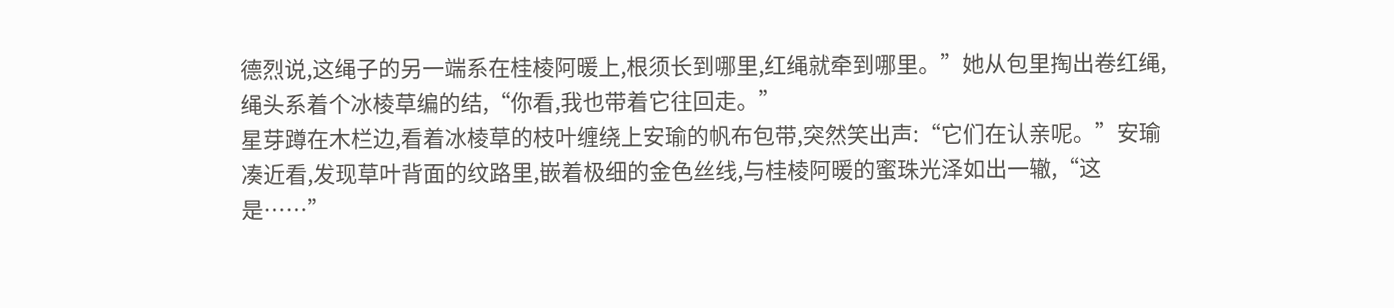德烈说,这绳子的另一端系在桂棱阿暖上,根须长到哪里,红绳就牵到哪里。”她从包里掏出卷红绳,绳头系着个冰棱草编的结,“你看,我也带着它往回走。”
星芽蹲在木栏边,看着冰棱草的枝叶缠绕上安瑜的帆布包带,突然笑出声:“它们在认亲呢。”安瑜凑近看,发现草叶背面的纹路里,嵌着极细的金色丝线,与桂棱阿暖的蜜珠光泽如出一辙,“这是……”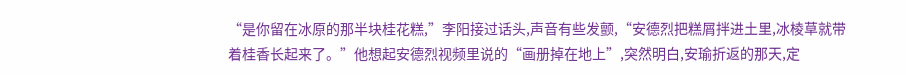“是你留在冰原的那半块桂花糕,”李阳接过话头,声音有些发颤,“安德烈把糕屑拌进土里,冰棱草就带着桂香长起来了。”他想起安德烈视频里说的“画册掉在地上”,突然明白,安瑜折返的那天,定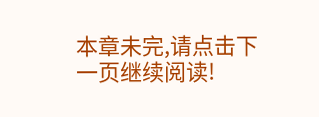本章未完,请点击下一页继续阅读!